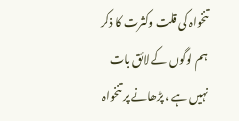تنخواہ کی قلت وکثرت کا ذکر ہم لوگوں کے لائق بات نہیں ہے ، پڑھانے پر تنخواہ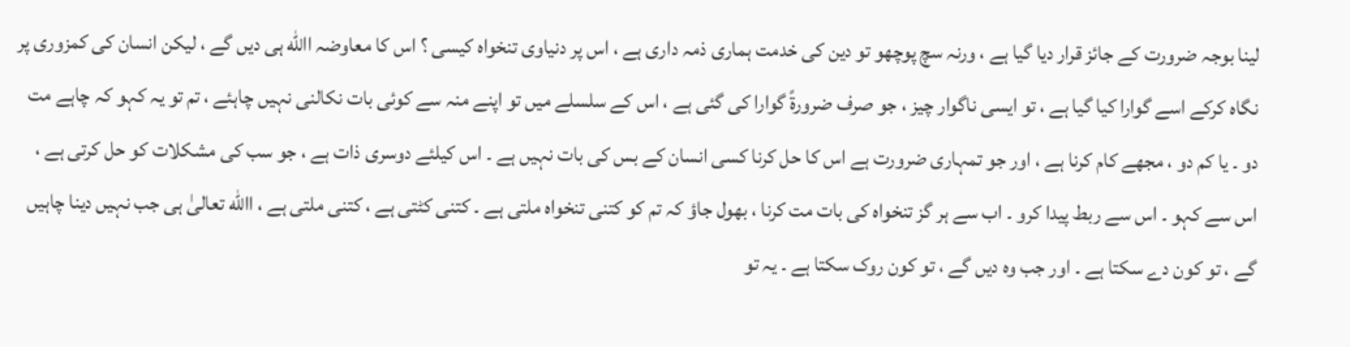لینا بوجہ ضرورت کے جائز قرار دیا گیا ہے ، ورنہ سچ پوچھو تو دین کی خدمت ہماری ذمہ داری ہے ، اس پر دنیاوی تنخواہ کیسی ؟ اس کا معاوضہ االله ہی دیں گے ، لیکن انسان کی کمزوری پر نگاہ کرکے اسے گوارا کیا گیا ہے ، تو ایسی ناگوار چیز ، جو صرف ضرورۃً گوارا کی گئی ہے ، اس کے سلسلے میں تو اپنے منہ سے کوئی بات نکالنی نہیں چاہئے ، تم تو یہ کہو کہ چاہے مت دو ۔ یا کم دو ، مجھے کام کرنا ہے ، اور جو تمہاری ضرورت ہے اس کا حل کرنا کسی انسان کے بس کی بات نہیں ہے ۔ اس کیلئے دوسری ذات ہے ، جو سب کی مشکلات کو حل کرتی ہے ، اس سے کہو ۔ اس سے ربط پیدا کرو ۔ اب سے ہر گز تنخواہ کی بات مت کرنا ، بھول جاؤ کہ تم کو کتنی تنخواہ ملتی ہے ۔ کتنی کٹتی ہے ، کتنی ملتی ہے ، االله تعالیٰ ہی جب نہیں دینا چاہیں گے ، تو کون دے سکتا ہے ۔ اور جب وہ دیں گے ، تو کون روک سکتا ہے ۔ یہ تو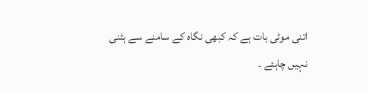اتنی موٹی بات ہے کہ کبھی نگاہ کے سامنے سے ہٹنی نہیں چاہئے ۔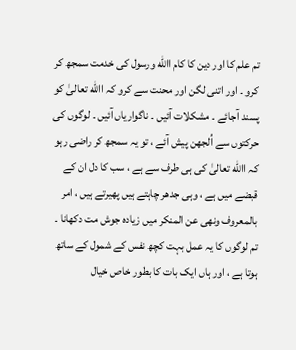تم علم کا اور دین کا کام االله ورسول کی خدمت سمجھ کر کرو ۔ اور اتنی لگن اور محنت سے کرو کہ االله تعالیٰ کو پسند آجائے ۔ مشکلات آئیں ۔ ناگواریاں آئیں ۔ لوگوں کی حرکتوں سے اُلجھن پیش آئے ، تو یہ سمجھ کر راضی رہو کہ االله تعالیٰ کی ہی طرف سے ہے ، سب کا دل ان کے قبضے میں ہے ، وہی جدھر چاہتے ہیں پھیرتے ہیں ، امر بالمعروف ونھی عن المنکر میں زیادہ جوش مت دکھانا ۔ تم لوگوں کا یہ عمل بہت کچھ نفس کے شمول کے ساتھ ہوتا ہے ، اور ہاں ایک بات کا بطور خاص خیال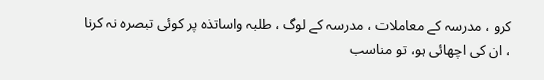کرو ، مدرسہ کے معاملات ، مدرسہ کے لوگ ، طلبہ واساتذہ پر کوئی تبصرہ نہ کرنا ، ان کی اچھائی ہو، تو مناسب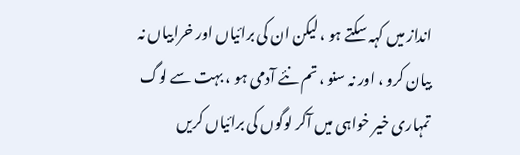انداز میں کہہ سکتے ہو ، لیکن ان کی برائیاں اور خرابیاں نہ بیان کرو ، اور نہ سنو ، تم نئے آدمی ہو ، بہت سے لوگ تمہاری خیر خواہی میں آکر لوگوں کی برائیاں کریں